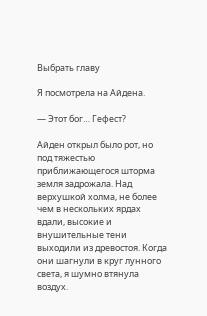Выбрать главу

Я посмотрела на Айдена.

— Этот бог… Гефест?

Айден открыл было рот, но под тяжестью приближающегося шторма земля задрожала. Над верхушкой холма, не более чем в нескольких ярдах вдали, высокие и внушительные тени выходили из древостоя. Когда они шагнули в круг лунного света, я шумно втянула воздух.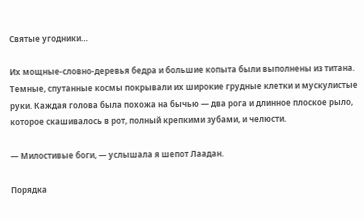Святые угодники…

Их мощные-словно-деревья бедра и большие копыта были выполнены из титана. Темные, спутанные космы покрывали их широкие грудные клетки и мускулистые руки. Каждая голова была похожа на бычью — два рога и длинное плоское рыло, которое скашивалось в рот, полный крепкими зубами, и челюсти.

— Милостивые боги, — услышала я шепот Лаадан.

Порядка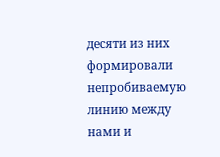десяти из них формировали непробиваемую линию между нами и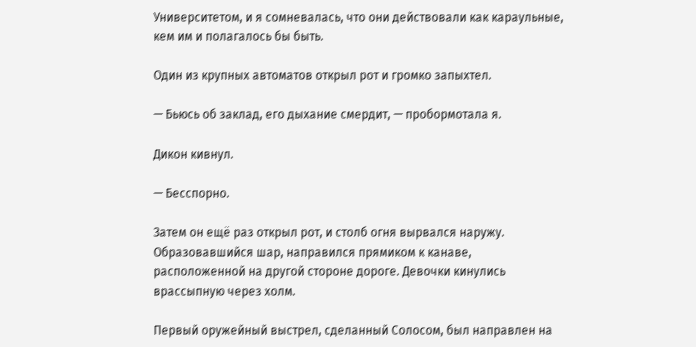Университетом, и я сомневалась, что они действовали как караульные, кем им и полагалось бы быть.

Один из крупных автоматов открыл рот и громко запыхтел.

— Бьюсь об заклад, его дыхание смердит, — пробормотала я.

Дикон кивнул.

— Бесспорно.

Затем он ещё раз открыл рот, и столб огня вырвался наружу. Образовавшийся шар, направился прямиком к канаве, расположенной на другой стороне дороге. Девочки кинулись врассыпную через холм.

Первый оружейный выстрел, сделанный Солосом, был направлен на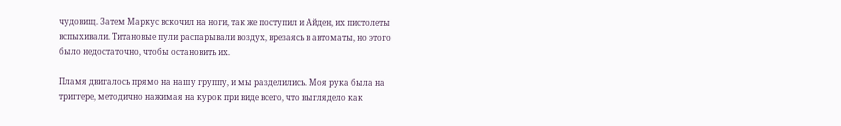чудовищ. Затем Маркус вскочил на ноги, так же поступил и Айден, их пистолеты вспыхивали. Титановые пули распарывали воздух, врезаясь в автоматы, но этого было недостаточно, чтобы остановить их.

Пламя двигалось прямо на нашу группу, и мы разделились. Моя рука была на триггере, методично нажимая на курок при виде всего, что выглядело как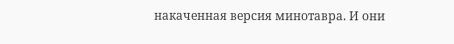накаченная версия минотавра. И они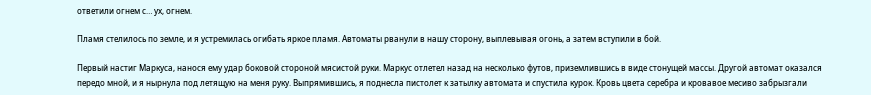ответили огнем с… ух, огнем.

Пламя стелилось по земле, и я устремилась огибать яркое пламя. Автоматы рванули в нашу сторону, выплевывая огонь, а затем вступили в бой.

Первый настиг Маркуса, нанося ему удар боковой стороной мясистой руки. Маркус отлетел назад на несколько футов, приземлившись в виде стонущей массы. Другой автомат оказался передо мной, и я нырнула под летящую на меня руку. Выпрямившись, я поднесла пистолет к затылку автомата и спустила курок. Кровь цвета серебра и кровавое месиво забрызгали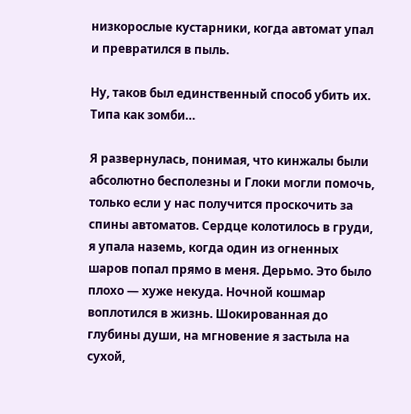низкорослые кустарники, когда автомат упал и превратился в пыль.

Ну, таков был единственный способ убить их. Типа как зомби…

Я развернулась, понимая, что кинжалы были абсолютно бесполезны и Глоки могли помочь, только если у нас получится проскочить за спины автоматов. Сердце колотилось в груди, я упала наземь, когда один из огненных шаров попал прямо в меня. Дерьмо. Это было плохо — хуже некуда. Ночной кошмар воплотился в жизнь. Шокированная до глубины души, на мгновение я застыла на сухой,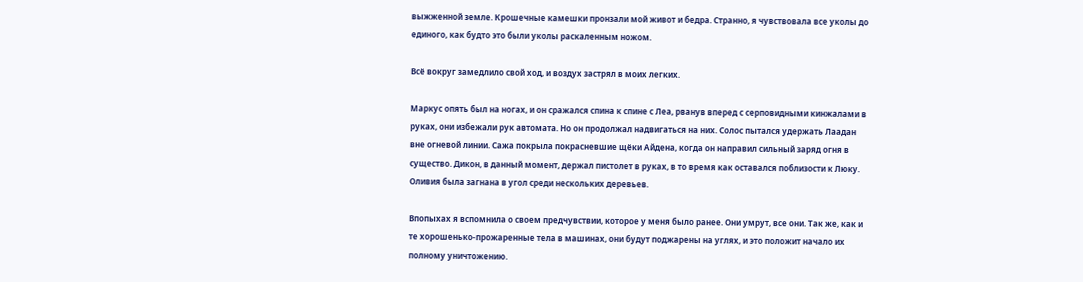выжженной земле. Крошечные камешки пронзали мой живот и бедра. Странно, я чувствовала все уколы до единого, как будто это были уколы раскаленным ножом.

Всё вокруг замедлило свой ход, и воздух застрял в моих легких.

Маркус опять был на ногах, и он сражался спина к спине с Леа, рванув вперед с серповидными кинжалами в руках, они избежали рук автомата. Но он продолжал надвигаться на них. Солос пытался удержать Лаадан вне огневой линии. Сажа покрыла покрасневшие щёки Айдена, когда он направил сильный заряд огня в существо. Дикон, в данный момент, держал пистолет в руках, в то время как оставался поблизости к Люку. Оливия была загнана в угол среди нескольких деревьев.

Впопыхах я вспомнила о своем предчувствии, которое у меня было ранее. Они умрут, все они. Так же, как и те хорошенько-прожаренные тела в машинах, они будут поджарены на углях, и это положит начало их полному уничтожению.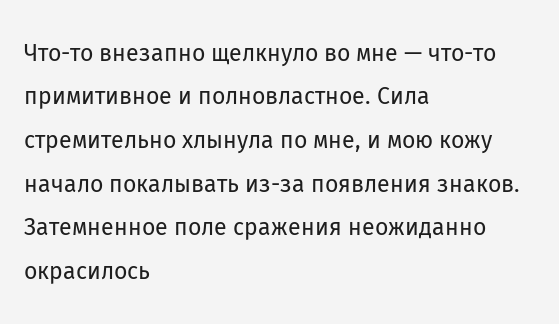Что-то внезапно щелкнуло во мне — что-то примитивное и полновластное. Сила стремительно хлынула по мне, и мою кожу начало покалывать из-за появления знаков. Затемненное поле сражения неожиданно окрасилось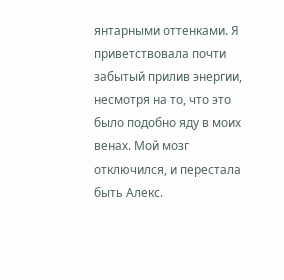янтарными оттенками. Я приветствовала почти забытый прилив энергии, несмотря на то, что это было подобно яду в моих венах. Мой мозг отключился, и перестала быть Алекс.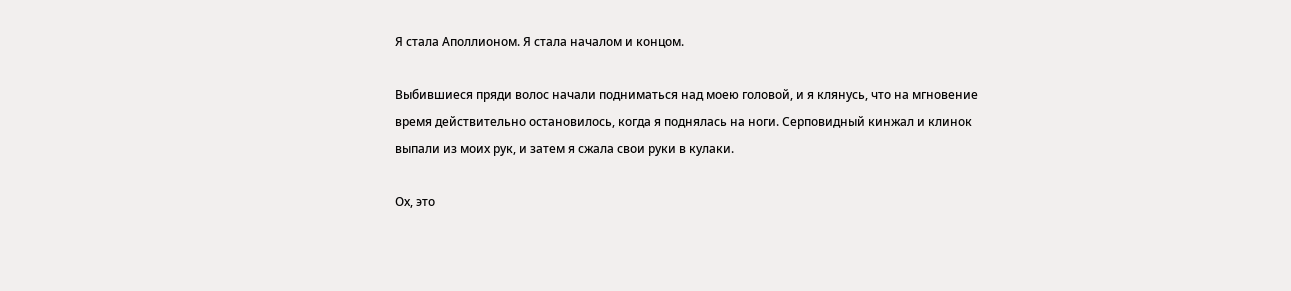Я стала Аполлионом. Я стала началом и концом.

Выбившиеся пряди волос начали подниматься над моею головой, и я клянусь, что на мгновение время действительно остановилось, когда я поднялась на ноги. Серповидный кинжал и клинок выпали из моих рук, и затем я сжала свои руки в кулаки.

Ох, это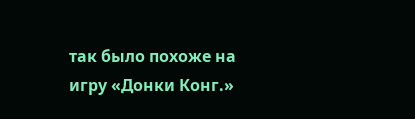так было похоже на игру «Донки Конг.»